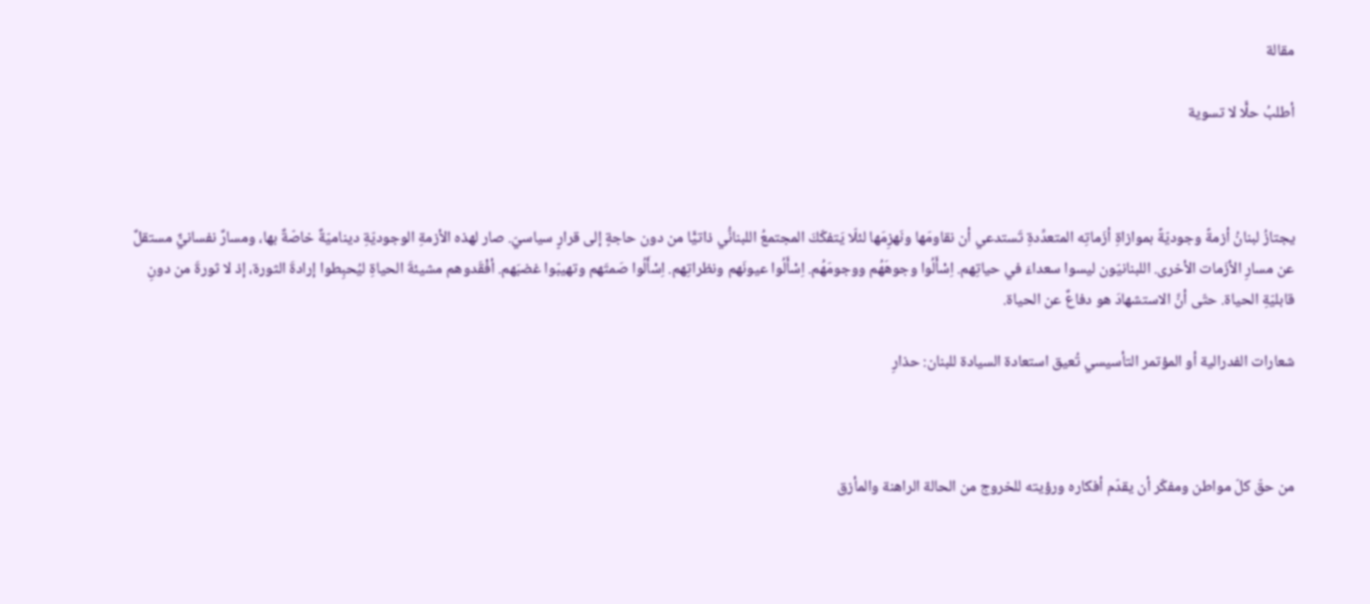مقالة

أطلبُ حلًّا لا تسوية



يجتازُ لبنانُ أزمةً وجوديّةً بموازاةِ أزَماتِه المتعدِّدةِ تَستدعي أن نقاومَها ونَهزِمَها لئلّا يَتفكّكَ المجتمعُ اللبنانُّي ذاتيًّا من دون حاجةٍ إلى قرارٍ سياسيّ. صار لهذه الأزمةِ الوجوديّةِ ديناميّةٌ خاصّةٌ بها، ومسارٌ نفسانيٌّ مستقلٌ عن مسارِ الأزَمات الأخرى. اللبنانيّون ليسوا سعداءَ في حياتِهم. اِسْأَلُوا وجوهَهُم ووجومَهُم. اِسْأَلُوا عيونَهم ونظراتِهم. اِسْأَلُوا صَمتَهم وتهيبّوا غضبَهم. أفْقَدوهم مشيئةَ الحياةِ ليُحبِطوا إرادةَ الثورة، إذ لا ثورةَ من دونِ قابليّةِ الحياة. حتّى أنَّ الاستشهادَ هو دفاعٌ عن الحياة.

شعارات الفدرالية أو المؤتمر التأسيسي تُعيق استعادة السيادة للبنان: حذارِ



من حقّ كلّ مواطن ومفكّر أن يقدّم أفكاره ورؤيته للخروج من الحالة الراهنة والمأزق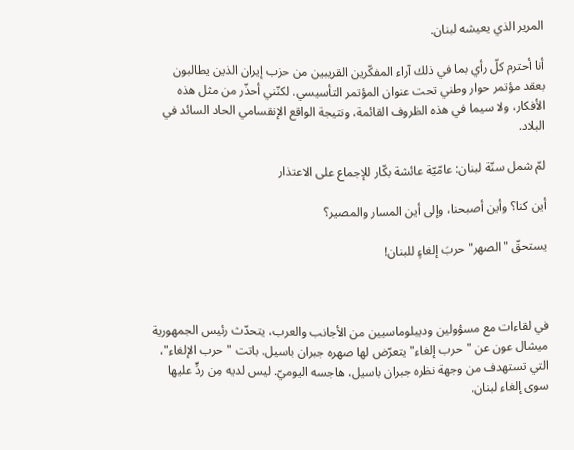المرير الذي يعيشه لبنان.

أنا أحترم كلّ رأي بما في ذلك آراء المفكّرين القريبين من حزب إيران الذين يطالبون بعقد مؤتمر حوار وطني تحت عنوان المؤتمر التأسيسي. لكنّني أحذّر من مثل هذه الأفكار، ولا سيما في هذه الظروف القائمة، ونتيجة الواقع الإنقسامي الحاد السائد في البلاد.

لمّ شمل سنّة لبنان: عامّيّة عائشة بكّار للإجماع على الاعتذار

أين كنا؟ وأين أصبحنا، وإلى أين المسار والمصير؟

يستحقّ "الصهر" حربَ إلغاءٍ للبنان!



في لقاءات مع مسؤولين وديبلوماسيين من الأجانب والعرب، يتحدّث رئيس الجمهورية ميشال عون عن "حرب إلغاء" يتعرّض لها صهره جبران باسيل. باتت "حرب الإلغاء"، التي تستهدف من وجهة نظره جبران باسيل، هاجسه اليوميّ. ليس لديه مِن ردٍّ عليها سوى إلغاء لبنان.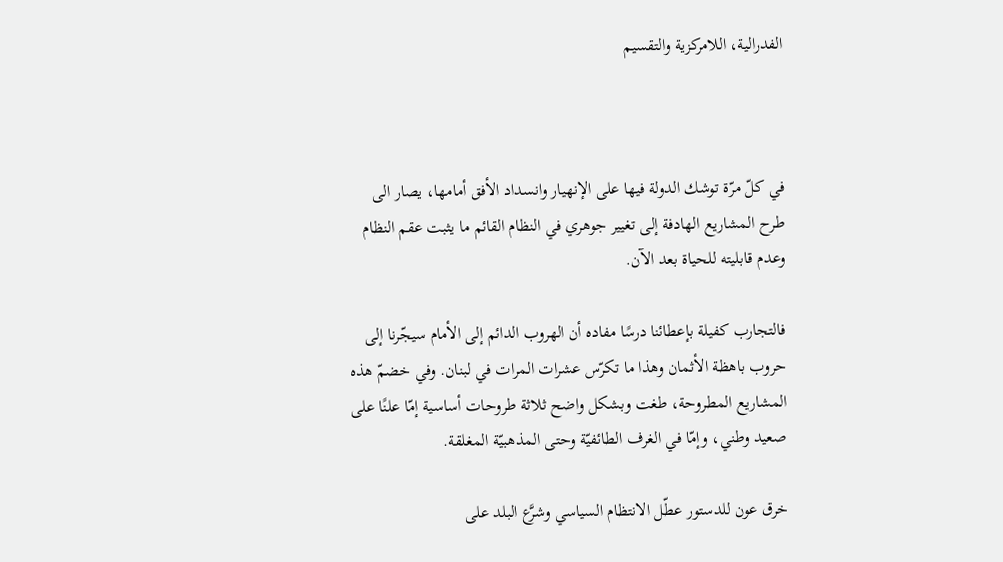الفدرالية، اللامركزية والتقسيم



في كلّ مرّة توشك الدولة فيها على الإنهيار وانسداد الأفق أمامها، يصار الى طرح المشاريع الهادفة إلى تغيير جوهري في النظام القائم ما يثبت عقم النظام وعدم قابليته للحياة بعد الآن.

فالتجارب كفيلة بإعطائنا درسًا مفاده أن الهروب الدائم إلى الأمام سيجّرنا إلى حروب باهظة الأثمان وهذا ما تكرّس عشرات المرات في لبنان. وفي خضمّ هذه المشاريع المطروحة، طغت وبشكل واضح ثلاثة طروحات أساسية إمّا علنًا على صعيد وطني، وإمّا في الغرف الطائفيّة وحتى المذهبيّة المغلقة.

خرق عون للدستور عطّل الانتظام السياسي وشرَّع البلد على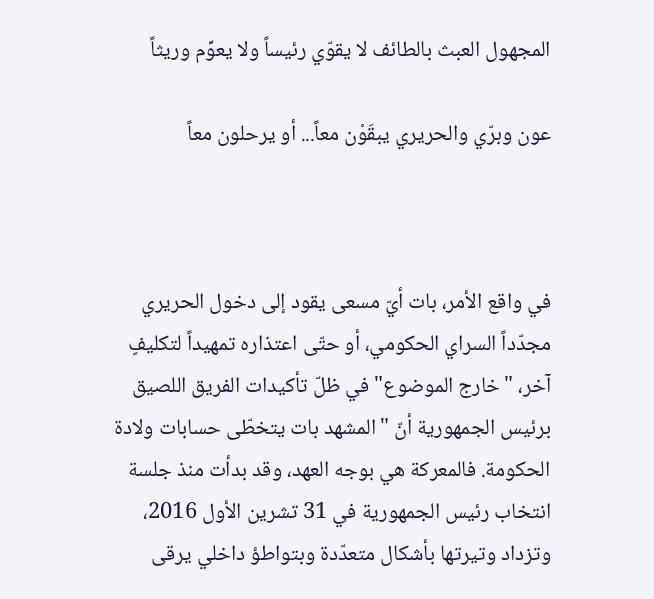المجهول العبث بالطائف لا يقوّي رئيساً ولا يعوِّم وريثاً

عون وبرّي والحريري يبقَوْن معاً... أو يرحلون معاً



في واقع الأمر، بات أيّ مسعى يقود إلى دخول الحريري مجدّداً السراي الحكومي، أو حتّى اعتذاره تمهيداً لتكليفٍ آخر، "خارج الموضوع" في ظلّ تأكيدات الفريق اللصيق برئيس الجمهورية أنّ "المشهد بات يتخطّى حسابات ولادة الحكومة. فالمعركة هي بوجه العهد، وقد بدأت منذ جلسة انتخاب رئيس الجمهورية في 31 تشرين الأول 2016، وتزداد وتيرتها بأشكال متعدّدة وبتواطؤ داخلي يرقى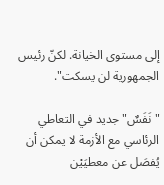إلى مستوى الخيانة. لكنّ رئيس الجمهورية لن يسكت".

"نَفَسٌ" جديد في التعاطي الرئاسي مع الأزمة لا يمكن أن يُفصَل عن معطيَيْن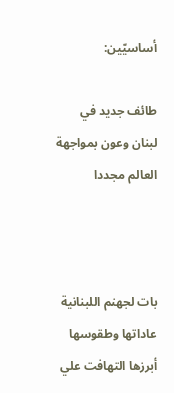أساسيّين:

طائف جديد في لبنان وعون بمواجهة العالم مجددا



بات لجهنم اللبنانية عاداتها وطقوسها أبرزها التهافت علي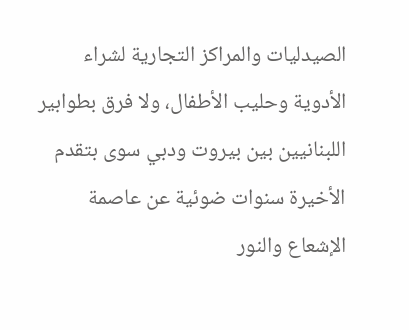الصيدليات والمراكز التجارية لشراء الأدوية وحليب الأطفال، ولا فرق بطوابير اللبنانيين بين بيروت ودبي سوى بتقدم الأخيرة سنوات ضوئية عن عاصمة الإشعاع والنور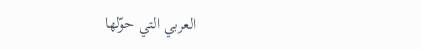العربي التي حوّلها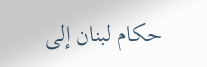حكام لبنان إلى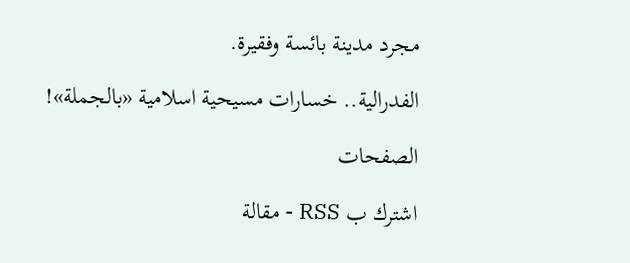مجرد مدينة بائسة وفقيرة.

الفدرالية.. خسارات مسيحية اسلامية «بالجملة»!

الصفحات

اشترك ب RSS - مقالة